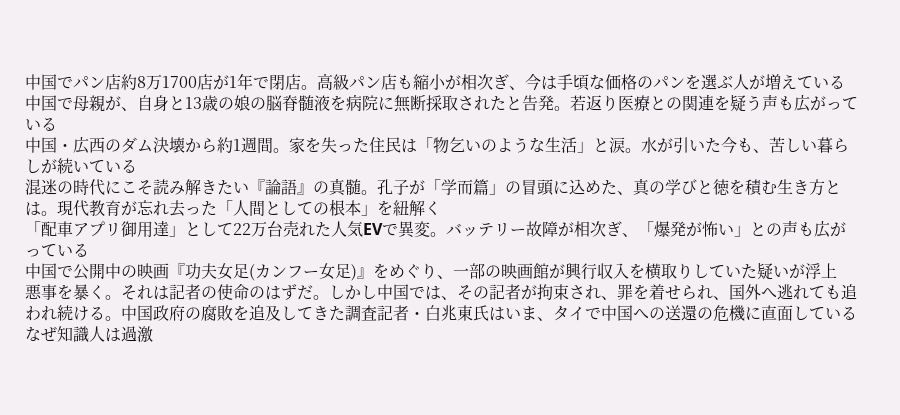中国でパン店約8万1700店が1年で閉店。高級パン店も縮小が相次ぎ、今は手頃な価格のパンを選ぶ人が増えている
中国で母親が、自身と13歳の娘の脳脊髄液を病院に無断採取されたと告発。若返り医療との関連を疑う声も広がっている
中国・広西のダム決壊から約1週間。家を失った住民は「物乞いのような生活」と涙。水が引いた今も、苦しい暮らしが続いている
混迷の時代にこそ読み解きたい『論語』の真髄。孔子が「学而篇」の冒頭に込めた、真の学びと徳を積む生き方とは。現代教育が忘れ去った「人間としての根本」を紐解く
「配車アプリ御用達」として22万台売れた人気EVで異変。バッテリー故障が相次ぎ、「爆発が怖い」との声も広がっている
中国で公開中の映画『功夫女足(カンフー女足)』をめぐり、一部の映画館が興行収入を横取りしていた疑いが浮上
悪事を暴く。それは記者の使命のはずだ。しかし中国では、その記者が拘束され、罪を着せられ、国外へ逃れても追われ続ける。中国政府の腐敗を追及してきた調査記者・白兆東氏はいま、タイで中国への送還の危機に直面している
なぜ知識人は過激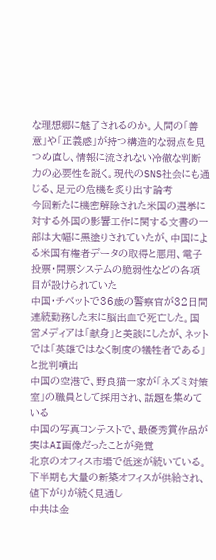な理想郷に魅了されるのか。人間の「善意」や「正義感」が持つ構造的な弱点を見つめ直し、情報に流されない冷徹な判断力の必要性を説く。現代のSNS社会にも通じる、足元の危機を炙り出す論考
今回新たに機密解除された米国の選挙に対する外国の影響工作に関する文書の一部は大幅に黒塗りされていたが、中国による米国有権者データの取得と悪用、電子投票・開票システムの脆弱性などの各項目が設けられていた
中国・チベットで36歳の警察官が32日間連続勤務した末に脳出血で死亡した。国営メディアは「献身」と美談にしたが、ネットでは「英雄ではなく制度の犠牲者である」と批判噴出
中国の空港で、野良猫一家が「ネズミ対策室」の職員として採用され、話題を集めている
中国の写真コンテストで、最優秀賞作品が実はAI画像だったことが発覚
北京のオフィス市場で低迷が続いている。下半期も大量の新築オフィスが供給され、値下がりが続く見通し
中共は金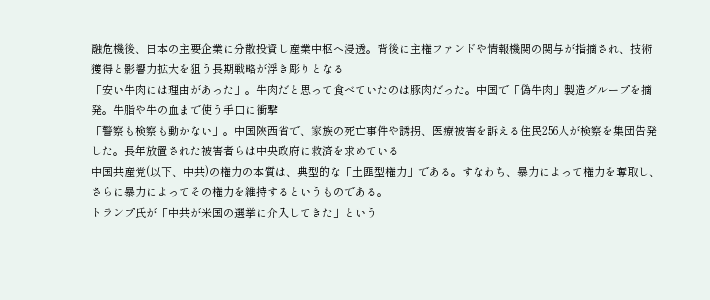融危機後、日本の主要企業に分散投資し産業中枢へ浸透。背後に主権ファンドや情報機関の関与が指摘され、技術獲得と影響力拡大を狙う長期戦略が浮き彫りとなる
「安い牛肉には理由があった」。牛肉だと思って食べていたのは豚肉だった。中国で「偽牛肉」製造グループを摘発。牛脂や牛の血まで使う手口に衝撃
「警察も検察も動かない」。中国陝西省で、家族の死亡事件や誘拐、医療被害を訴える住民256人が検察を集団告発した。長年放置された被害者らは中央政府に救済を求めている
中国共産党(以下、中共)の権力の本質は、典型的な「土匪型権力」である。すなわち、暴力によって権力を奪取し、さらに暴力によってその権力を維持するというものである。
トランプ氏が「中共が米国の選挙に介入してきた」という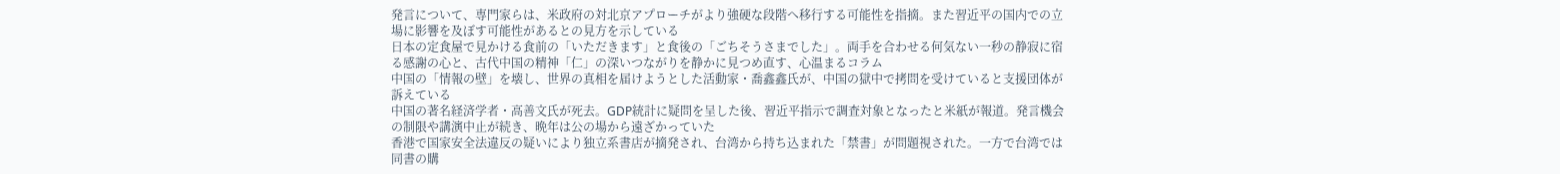発言について、専門家らは、米政府の対北京アプローチがより強硬な段階へ移行する可能性を指摘。また習近平の国内での立場に影響を及ぼす可能性があるとの見方を示している
日本の定食屋で見かける食前の「いただきます」と食後の「ごちそうさまでした」。両手を合わせる何気ない一秒の静寂に宿る感謝の心と、古代中国の精神「仁」の深いつながりを静かに見つめ直す、心温まるコラム
中国の「情報の壁」を壊し、世界の真相を届けようとした活動家・喬鑫鑫氏が、中国の獄中で拷問を受けていると支援団体が訴えている
中国の著名経済学者・高善文氏が死去。GDP統計に疑問を呈した後、習近平指示で調査対象となったと米紙が報道。発言機会の制限や講演中止が続き、晩年は公の場から遠ざかっていた
香港で国家安全法違反の疑いにより独立系書店が摘発され、台湾から持ち込まれた「禁書」が問題視された。一方で台湾では同書の購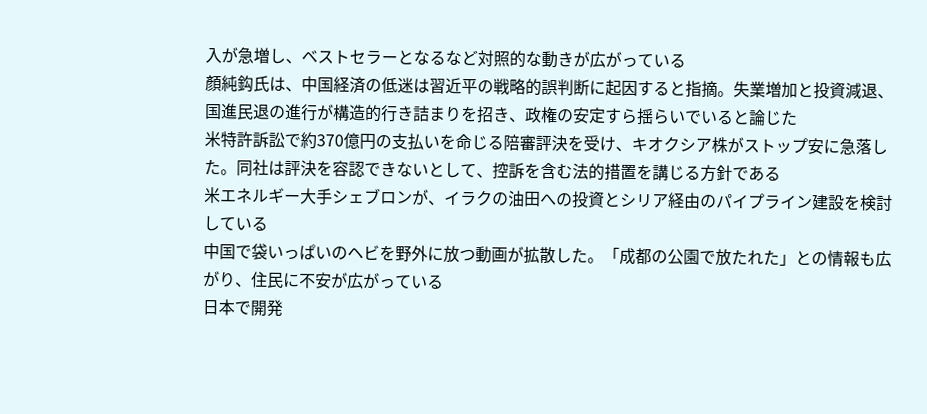入が急増し、ベストセラーとなるなど対照的な動きが広がっている
顏純鈎氏は、中国経済の低迷は習近平の戦略的誤判断に起因すると指摘。失業増加と投資減退、国進民退の進行が構造的行き詰まりを招き、政権の安定すら揺らいでいると論じた
米特許訴訟で約370億円の支払いを命じる陪審評決を受け、キオクシア株がストップ安に急落した。同社は評決を容認できないとして、控訴を含む法的措置を講じる方針である
米エネルギー大手シェブロンが、イラクの油田への投資とシリア経由のパイプライン建設を検討している
中国で袋いっぱいのヘビを野外に放つ動画が拡散した。「成都の公園で放たれた」との情報も広がり、住民に不安が広がっている
日本で開発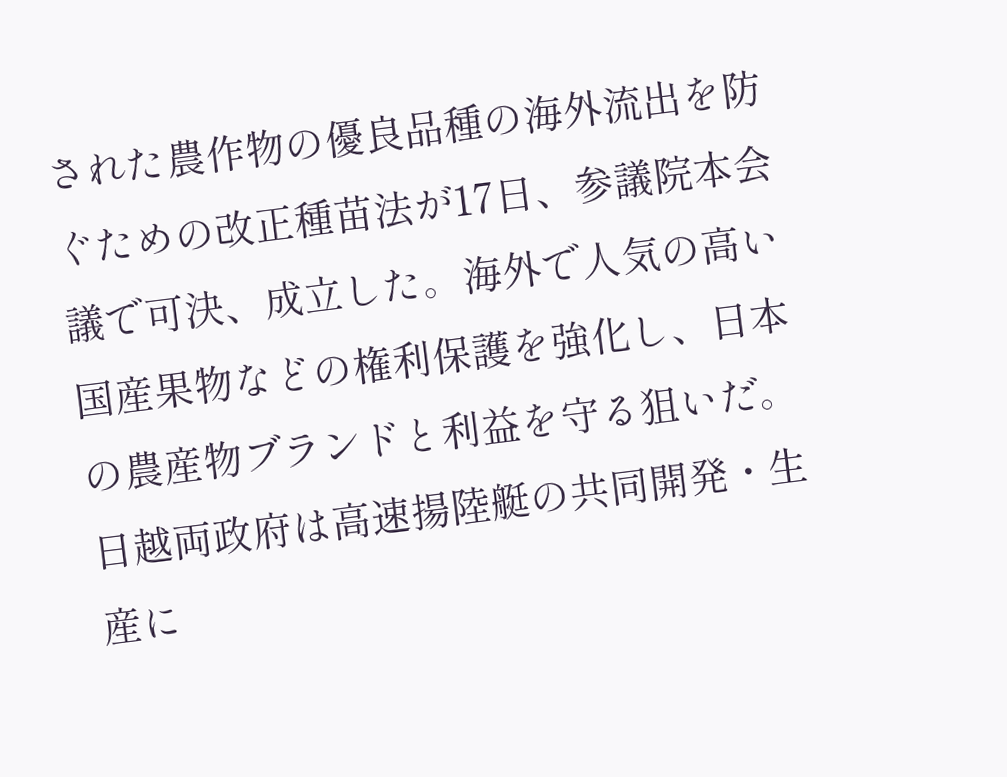された農作物の優良品種の海外流出を防ぐための改正種苗法が17日、参議院本会議で可決、成立した。海外で人気の高い国産果物などの権利保護を強化し、日本の農産物ブランドと利益を守る狙いだ。
日越両政府は高速揚陸艇の共同開発・生産に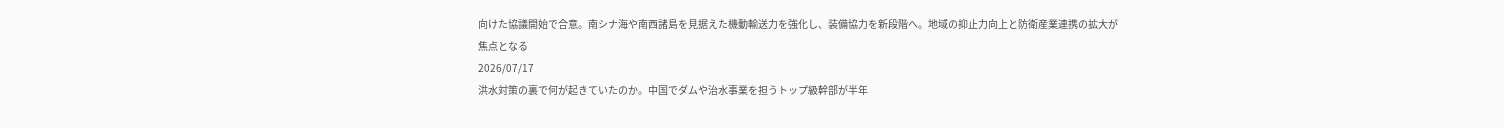向けた協議開始で合意。南シナ海や南西諸島を見据えた機動輸送力を強化し、装備協力を新段階へ。地域の抑止力向上と防衛産業連携の拡大が焦点となる
2026/07/17
洪水対策の裏で何が起きていたのか。中国でダムや治水事業を担うトップ級幹部が半年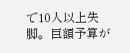で10人以上失脚。巨額予算が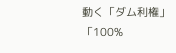動く「ダム利権」
「100%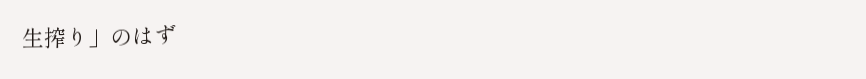生搾り」のはず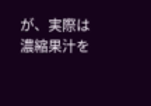が、実際は濃縮果汁を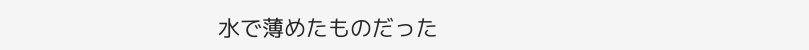水で薄めたものだった